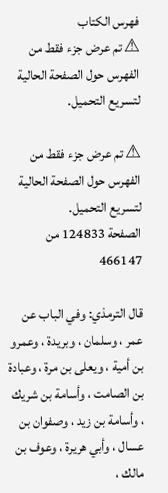فهرس الكتاب
⚠ تم عرض جزء فقط من الفهرس حول الصفحة الحالية لتسريع التحميل.

⚠ تم عرض جزء فقط من الفهرس حول الصفحة الحالية لتسريع التحميل.
الصفحة 124833 من 466147

قال الترمذي: وفي الباب عن عمر ، وسلمان ، وبريدة ، وعمرو بن أمية ، ويعلى بن مرة ، وعبادة بن الصامت ، وأسامة بن شريك ، وأسامة بن زيد ، وصفوان بن عسال ، وأبي هريرة ، وعوف بن مالك ،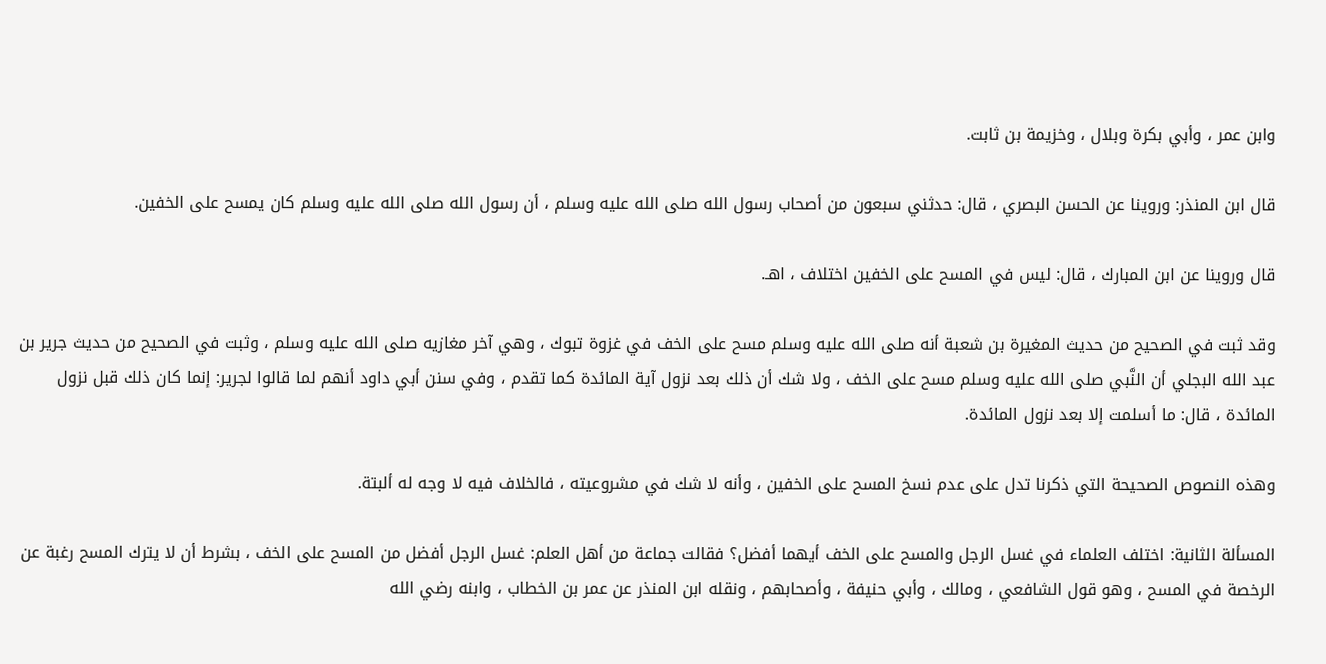وابن عمر ، وأبي بكرة وبلال ، وخزيمة بن ثابت.

قال ابن المنذر: وروينا عن الحسن البصري ، قال: حدثني سبعون من أصحاب رسول الله صلى الله عليه وسلم ، أن رسول الله صلى الله عليه وسلم كان يمسح على الخفين.

قال وروينا عن ابن المبارك ، قال: ليس في المسح على الخفين اختلاف ، اهـ.

وقد ثبت في الصحيح من حديث المغيرة بن شعبة أنه صلى الله عليه وسلم مسح على الخف في غزوة تبوك ، وهي آخر مغازيه صلى الله عليه وسلم ، وثبت في الصحيح من حديث جرير بن عبد الله البجلي أن النَّبي صلى الله عليه وسلم مسح على الخف ، ولا شك أن ذلك بعد نزول آية المائدة كما تقدم ، وفي سنن أبي داود أنهم لما قالوا لجرير: إنما كان ذلك قبل نزول المائدة ، قال: ما أسلمت إلا بعد نزول المائدة.

وهذه النصوص الصحيحة التي ذكرنا تدل على عدم نسخ المسح على الخفين ، وأنه لا شك في مشروعيته ، فالخلاف فيه لا وجه له ألبتة.

المسألة الثانية: اختلف العلماء في غسل الرجل والمسح على الخف أيهما أفضل؟ فقالت جماعة من أهل العلم: غسل الرجل أفضل من المسح على الخف ، بشرط أن لا يترك المسح رغبة عن الرخصة في المسح ، وهو قول الشافعي ، ومالك ، وأبي حنيفة ، وأصحابهم ، ونقله ابن المنذر عن عمر بن الخطاب ، وابنه رضي الله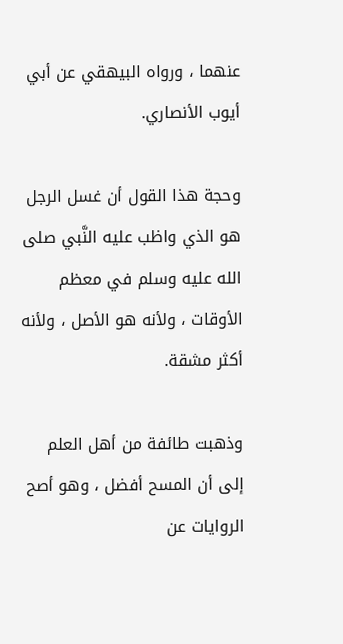عنهما ، ورواه البيهقي عن أبي أيوب الأنصاري.

وحجة هذا القول أن غسل الرجل هو الذي واظب عليه النَّبي صلى الله عليه وسلم في معظم الأوقات ، ولأنه هو الأصل ، ولأنه أكثر مشقة.

وذهبت طائفة من أهل العلم إلى أن المسح أفضل ، وهو أصح الروايات عن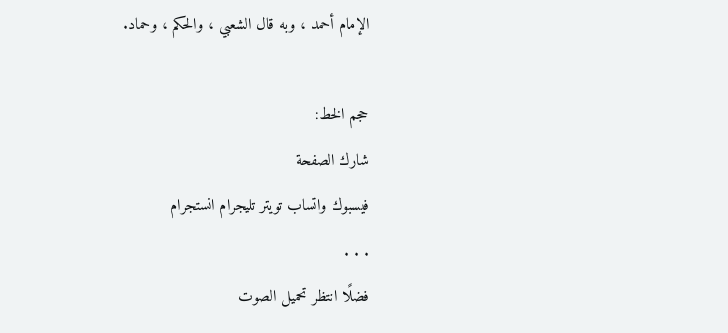الإمام أحمد ، وبه قال الشعبي ، والحكم ، وحماد.

حجم الخط:
شارك الصفحة
فيسبوك واتساب تويتر تليجرام انستجرام
. . .
فضلًا انتظر تحميل الصوت